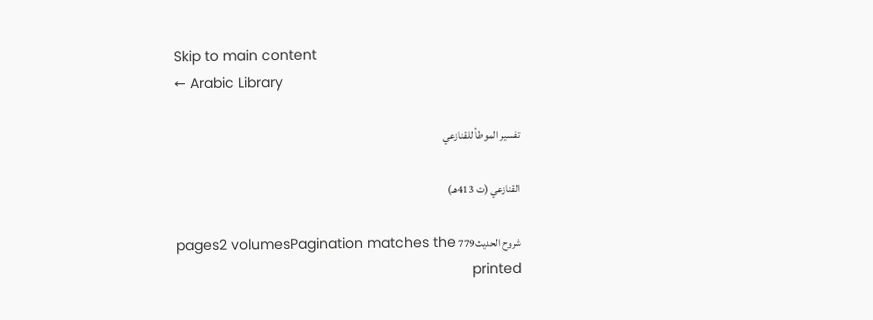Skip to main content
← Arabic Library

تفسير الموطأ للقنازعي

القنازعي (ت 413هـ)

شروح الحديث779 pages2 volumesPagination matches the printed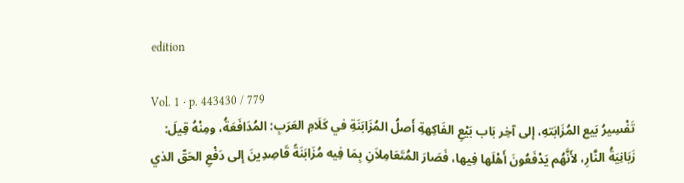edition

Vol. 1 · p. 443430 / 779
تَفْسِيرُ بَيع المُزَابَتهِ، إلى آخِر بَاب بَيْعِ الفَاكِهةِ أَصلُ المُزَابَنَةِ في كَلَامِ العَرَبِ: المُدَافَعَةُ، ومِنْهُ قِيلَ: زَبَانِيَةُ النَّارِ، لأَنَّهُم يَدْفَعُونَ أَهْلَها فِيها، فَصَارَ المُتَعَامِلاَنِ بِمَا فِيه مُزَابَنَةً قَاصِدِينَ إلى دَفْعِ الحَقّ الذي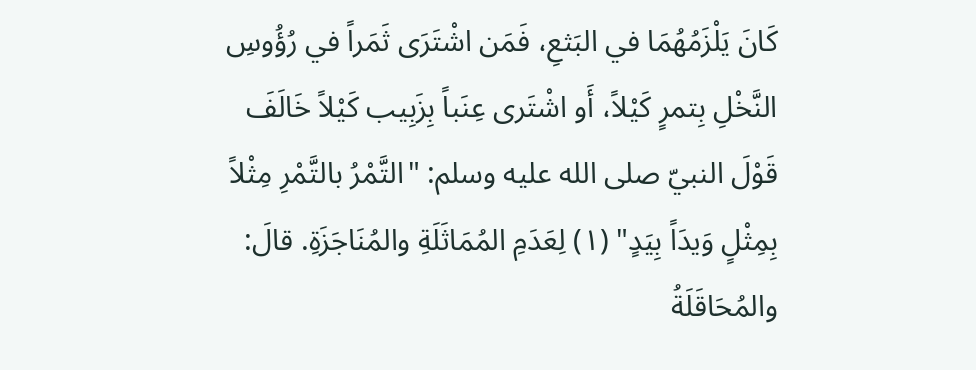كَانَ يَلْزَمُهُمَا في البَثعِ، فَمَن اشْتَرَى ثَمَراً في رُؤُوسِ النَّخْلِ بِتمرٍ كَيْلاً، أَو اشْتَرى عِنَباً بِزَبِيب كَيْلاً خَالَفَ قَوْلَ النبيّ صلى الله عليه وسلم: "التَّمْرُ بالتَّمْرِ مِثْلاً بِمِثْلٍ وَيدَاً بِيَدٍ" (١) لِعَدَمِ المُمَاثَلَةِ والمُنَاجَزَةِ. قالَ: والمُحَاقَلَةُ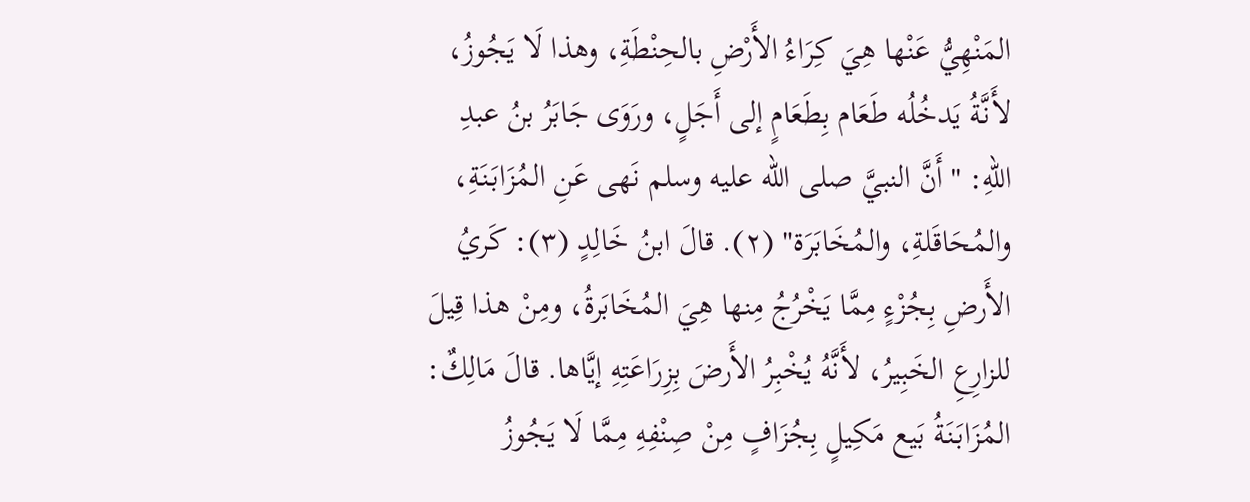المَنْهِيُّ عَنْها هِيَ كِرَاءُ الأَرْضِ بالحِنْطَةِ، وهذا لَا يَجُوزُ، لأَنَّةُ يَدخُلُه طَعَام بِطَعَامٍ إلى أَجَلٍ، ورَوَى جَابَرُ بنُ عبدِ اللهِ: "أَنَّ النبيَّ صلى الله عليه وسلم نَهى عَنِ المُزَابَنَةِ، والمُحَاقَلةِ، والمُخَابَرَة" (٢). قالَ ابنُ خَالِدٍ (٣): كَريُ الأَرضِ بِجُزْءٍ مِمَّا يَخْرُجُ مِنها هِيَ المُخَابَرةُ، ومِنْ هذا قِيلَ للزارِعِ الخَبِيرُ، لأَنَّهُ يُخْبِرُ الأَرضَ بِزِرَاعَتِهِ إيَّاها. قالَ مَالِكٌ: المُزَابَنَةُ بَيع مَكِيلٍ بِجُزَافٍ مِنْ صِنْفِهِ مِمَّا لَا يَجُوزُ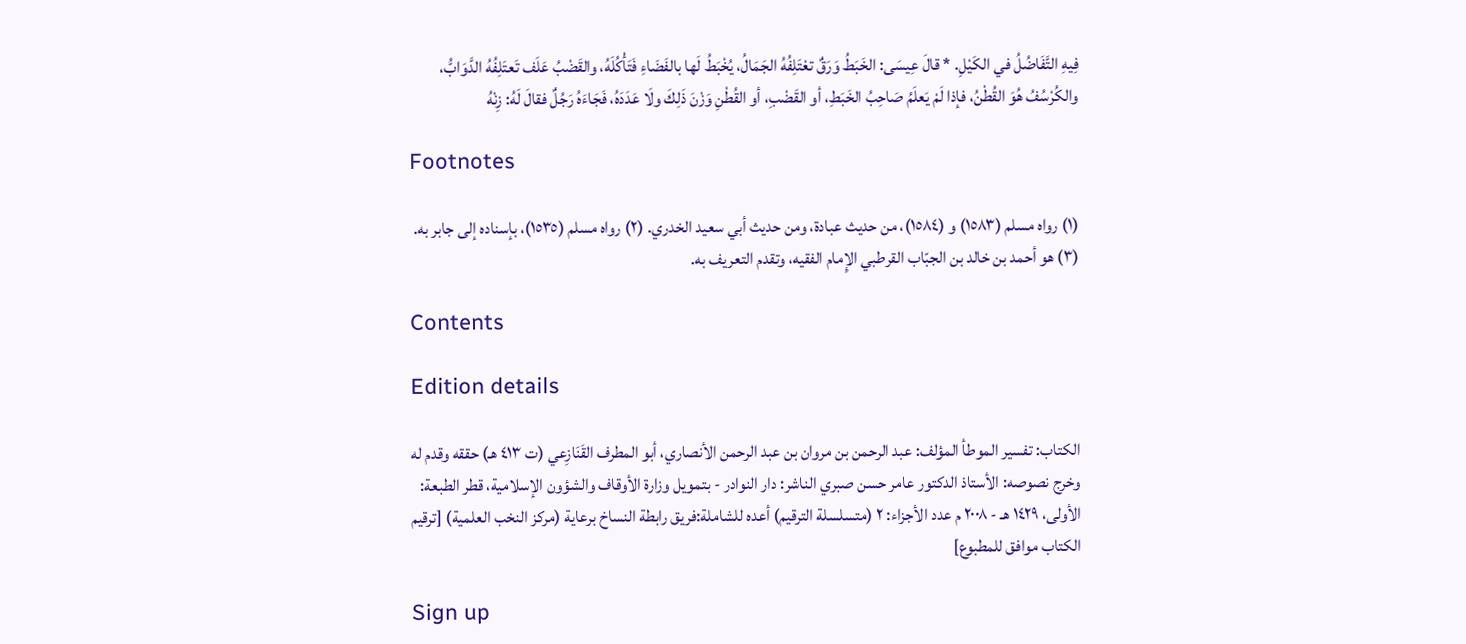فِيهِ التَّفَاضُلُ في الكَيْلِ. * قالَ عِيسَى: الخَبَطُ وَرَقٌ تعْتَلِفُهُ الجَمَالُ، يُخْبَطُ لَها بالفَضَاءِ فَتَأْكُلَهُ، والقَضْبُ عَلَف تَعتَلِفُهُ الدَّوَابُّ، والكُرْسُفُ هُوَ القُطْنُ، فإذا لَمْ يَعلَمُ صَاحِبُ الخَبَطِ، أو القَضْبِ، أو القُطْنِ وَزْنَ ذَلِكَ ولَا عَدَدَهُ، فَجَاءَهُ رَجُلٌ فقالَ لَهُ: زِنْهُ

Footnotes

(١) رواه مسلم (١٥٨٣) و (١٥٨٤)، من حديث عبادة، ومن حديث أبي سعيد الخدري. (٢) رواه مسلم (١٥٣٥)، بإسناده إلى جابر به. (٣) هو أحمد بن خالد بن الجبّاب القرطبي الإِمام الفقيه، وتقدم التعريف به.

Contents

Edition details

الكتاب: تفسير الموطأ المؤلف: عبد الرحمن بن مروان بن عبد الرحمن الأنصاري، أبو المطرف القَنَازِعي (ت ٤١٣ هـ) حققه وقدم له وخرج نصوصه: الأستاذ الدكتور عامر حسن صبري الناشر: دار النوادر - بتمويل وزارة الأوقاف والشؤون الإسلامية، قطر الطبعة: الأولى، ١٤٢٩ هـ - ٢٠٠٨ م عدد الأجزاء: ٢ (متسلسلة الترقيم) أعده للشاملة:فريق رابطة النساخ برعاية (مركز النخب العلمية) [ترقيم الكتاب موافق للمطبوع]

Sign up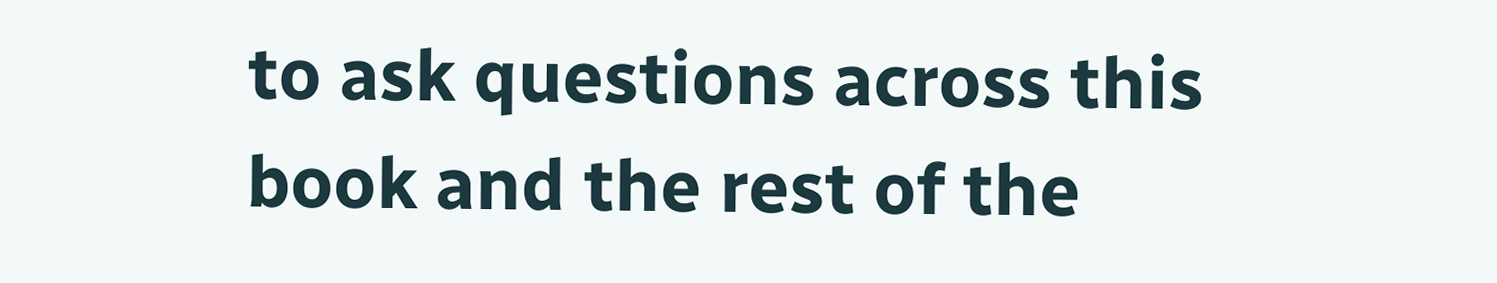to ask questions across this book and the rest of the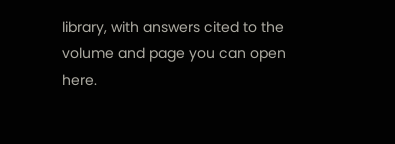library, with answers cited to the volume and page you can open here.